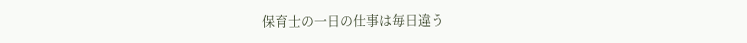保育士の一日の仕事は毎日違う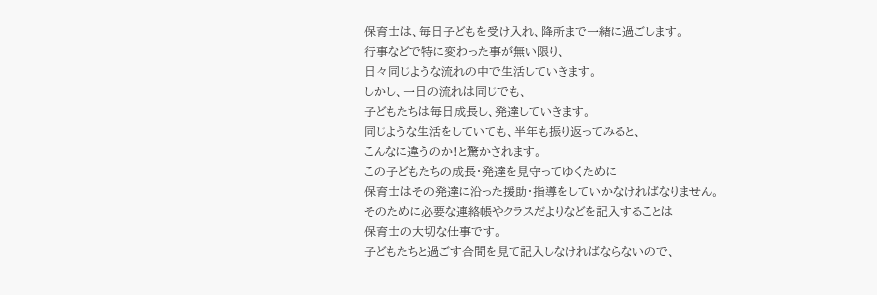保育士は、毎日子どもを受け入れ、降所まで一緒に過ごします。
行事などで特に変わった事が無い限り、
日々同じような流れの中で生活していきます。
しかし、一日の流れは同じでも、
子どもたちは毎日成長し、発達していきます。
同じような生活をしていても、半年も振り返ってみると、
こんなに違うのか!と驚かされます。
この子どもたちの成長・発達を見守ってゆくために
保育士はその発達に沿った援助・指導をしていかなければなりません。
そのために必要な連絡帳やクラスだよりなどを記入することは
保育士の大切な仕事です。
子どもたちと過ごす合間を見て記入しなければならないので、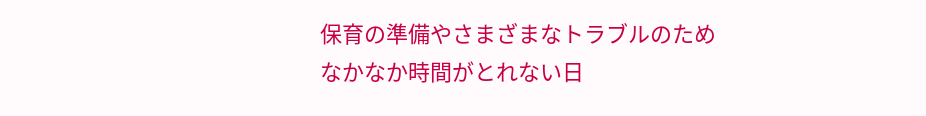保育の準備やさまざまなトラブルのため
なかなか時間がとれない日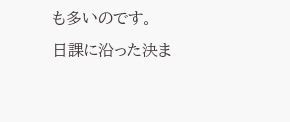も多いのです。
日課に沿った決ま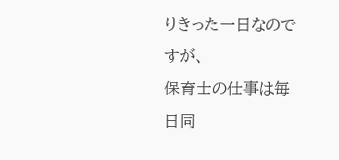りきった一日なのですが、
保育士の仕事は毎日同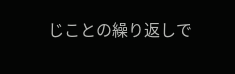じことの繰り返しで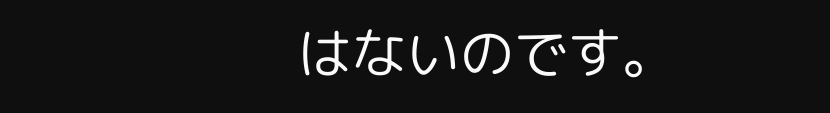はないのです。